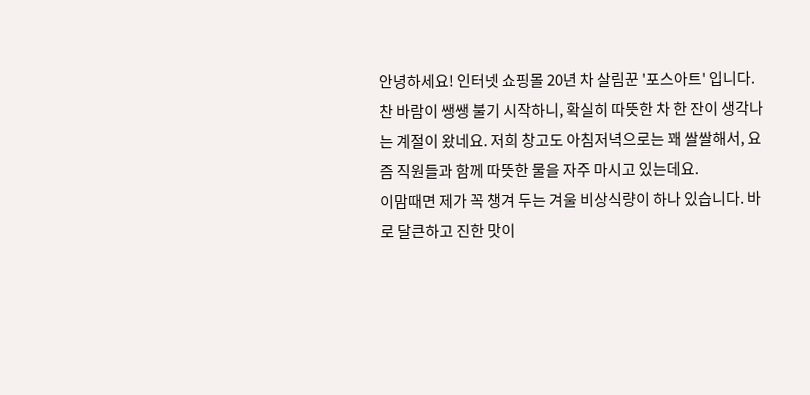안녕하세요! 인터넷 쇼핑몰 20년 차 살림꾼 '포스아트' 입니다.
찬 바람이 쌩쌩 불기 시작하니, 확실히 따뜻한 차 한 잔이 생각나는 계절이 왔네요. 저희 창고도 아침저녁으로는 꽤 쌀쌀해서, 요즘 직원들과 함께 따뜻한 물을 자주 마시고 있는데요.
이맘때면 제가 꼭 챙겨 두는 겨울 비상식량이 하나 있습니다. 바로 달큰하고 진한 맛이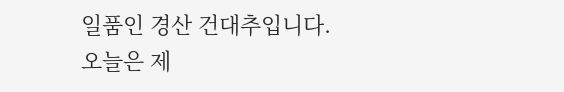일품인 경산 건대추입니다.
오늘은 제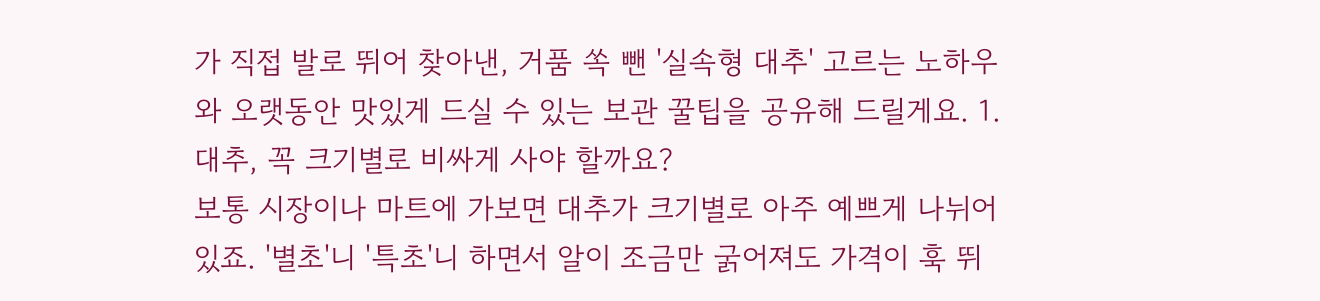가 직접 발로 뛰어 찾아낸, 거품 쏙 뺀 '실속형 대추' 고르는 노하우와 오랫동안 맛있게 드실 수 있는 보관 꿀팁을 공유해 드릴게요. 1. 대추, 꼭 크기별로 비싸게 사야 할까요?
보통 시장이나 마트에 가보면 대추가 크기별로 아주 예쁘게 나뉘어 있죠. '별초'니 '특초'니 하면서 알이 조금만 굵어져도 가격이 훅 뛰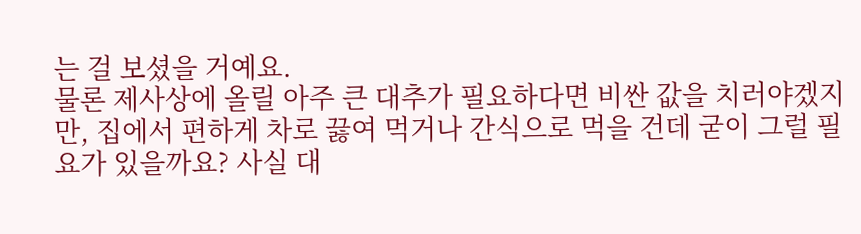는 걸 보셨을 거예요.
물론 제사상에 올릴 아주 큰 대추가 필요하다면 비싼 값을 치러야겠지만, 집에서 편하게 차로 끓여 먹거나 간식으로 먹을 건데 굳이 그럴 필요가 있을까요? 사실 대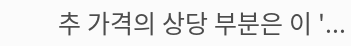추 가격의 상당 부분은 이 '...